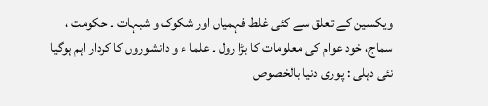ویکسین کے تعلق سے کئی غلط فہمیاں اور شکوک و شبہات ۔ حکومت ، سماج، خود عوام کی معلومات کا بڑا رول ۔ علما ء و دانشوروں کا کردار اہم ہوگیا
نئی دہلی : پوری دنیا بالخصوص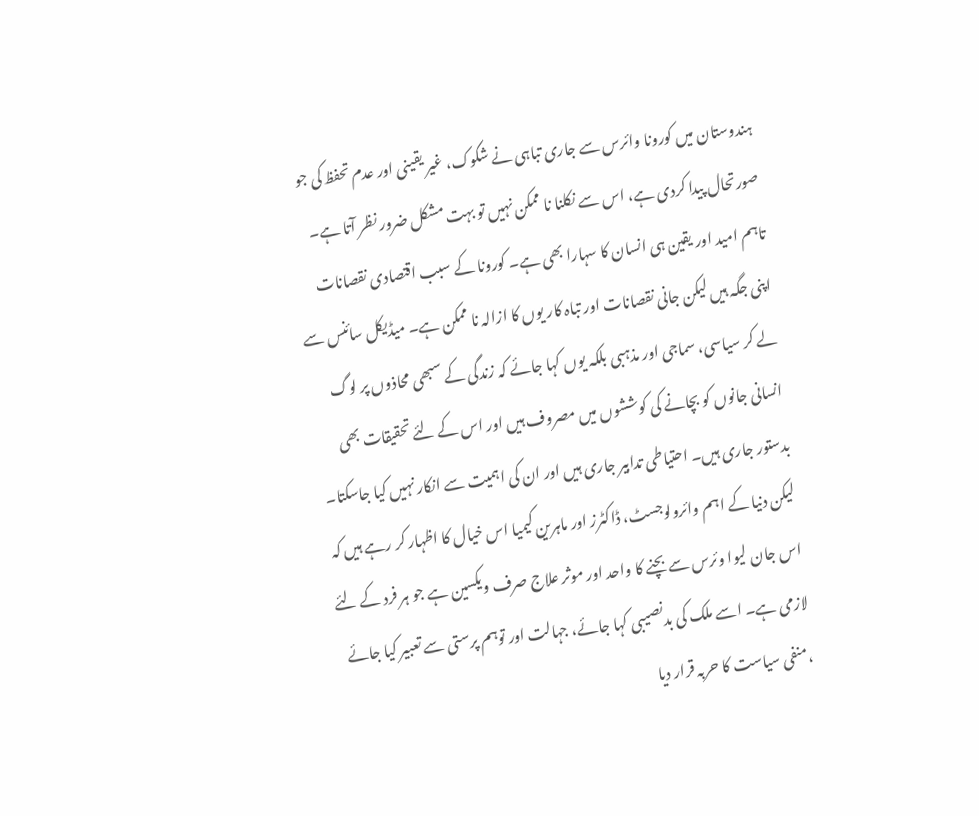ہندوستان میں کورونا وائرس سے جاری تباہی نے شکوک، غیر یقینی اور عدم تحفظ کی جو صورتحال پیدا کردی ہے، اس سے نکلنا نا ممکن نہیں تو بہت مشکل ضرور نظر آتا ہے۔ تاہم امید اور یقین ہی انسان کا سہارا بھی ہے۔ کورونا کے سبب اقتصادی نقصانات اپنی جگہ ہیں لیکن جانی نقصانات اور تباہ کار یوں کا ازالہ نا ممکن ہے۔ میڈیکل سائنس سے لے کر سیاسی، سماجی اور مذہبی بلکہ یوں کہا جائے کہ زندگی کے سبھی محاذوں پر لوگ انسانی جانوں کو بچانے کی کوششوں میں مصروف ہیں اور اس کے لئے تحقیقات بھی بدستور جاری ہیں۔ احتیاطی تدابیر جاری ہیں اور ان کی اہمیت سے انکار نہیں کیا جاسکتا۔ لیکن دنیا کے اہم وائرولوجسٹ، ڈاکٹرز اور ماہرین کیمیا اس خیال کا اظہار کر رہے ہیں کہ اس جان لیوا وئرس سے بچنے کا واحد اور موثر علاج صرف ویکسین ہے جو ہر فرد کے لئے لازمی ہے۔ اسے ملک کی بدنصیبی کہا جائے، جہالت اور توہم پرستی سے تعبیر کیا جائے ،منفی سیاست کا حربہ قرار دیا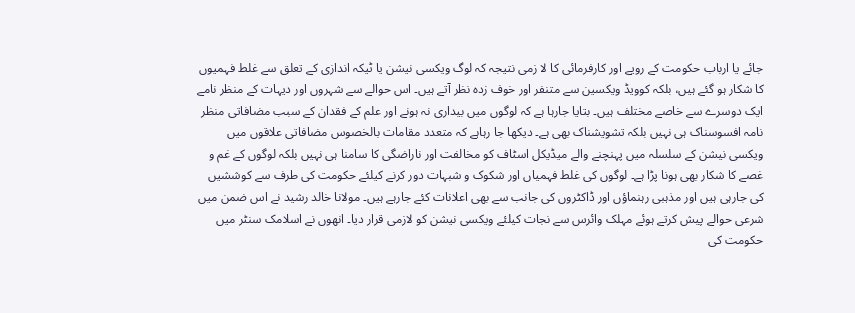جائے یا ارباب حکومت کے رویے اور کارفرمائی کا لا زمی نتیجہ کہ لوگ ویکسی نیشن یا ٹیکہ اندازی کے تعلق سے غلط فہمیوں کا شکار ہو گئے ہیں، بلکہ کوویڈ ویکسین سے متنفر اور خوف زدہ نظر آتے ہیں۔ اس حوالے سے شہروں اور دیہات کے منظر نامے ایک دوسرے سے خاصے مختلف ہیں۔ بتایا جارہا ہے کہ لوگوں میں بیداری نہ ہونے اور علم کے فقدان کے سبب مضافاتی منظر نامہ افسوسناک ہی نہیں بلکہ تشویشناک بھی ہے۔ دیکھا جا رہاہے کہ متعدد مقامات بالخصوس مضافاتی علاقوں میں ویکسی نیشن کے سلسلہ میں پہنچنے والے میڈیکل اسٹاف کو مخالفت اور ناراضگی کا سامنا ہی نہیں بلکہ لوگوں کے غم و غصے کا شکار بھی ہونا پڑا ہے۔ لوگوں کی غلط فہمیاں اور شکوک و شبہات دور کرنے کیلئے حکومت کی طرف سے کوششیں کی جارہی ہیں اور مذہبی رہنماؤں اور ڈاکٹروں کی جانب سے بھی اعلانات کئے جارہے ہیں۔ مولانا خالد رشید نے اس ضمن میں شرعی حوالے پیش کرتے ہوئے مہلک وائرس سے نجات کیلئے ویکسی نیشن کو لازمی قرار دیا۔ انھوں نے اسلامک سنٹر میں حکومت کی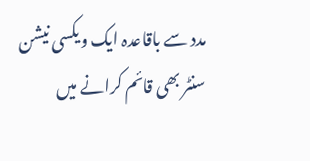مدد سے باقاعدہ ایک ویکسی نیشن سنٹر بھی قائم کرانے میں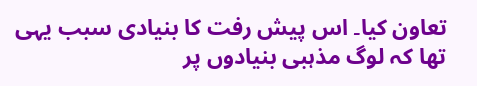تعاون کیا۔ اس پیش رفت کا بنیادی سبب یہی تھا کہ لوگ مذہبی بنیادوں پر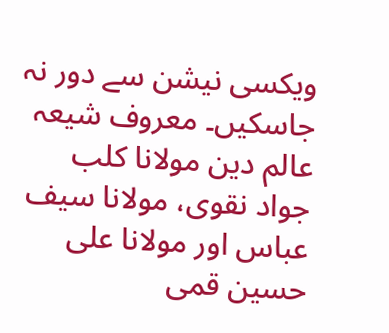ویکسی نیشن سے دور نہ جاسکیں۔ معروف شیعہ عالم دین مولانا کلب جواد نقوی، مولانا سیف عباس اور مولانا علی حسین قمی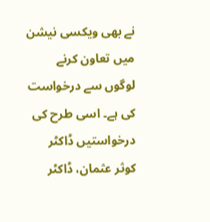نے بھی ویکسی نیشن میں تعاون کرنے لوگوں سے درخواست کی ہے۔ اسی طرح کی درخواستیں ڈاکٹر کوثر عثمان، ڈاکٹر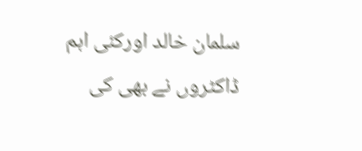سلمان خالد اورکئی اہم ڈاکٹروں نے بھی کی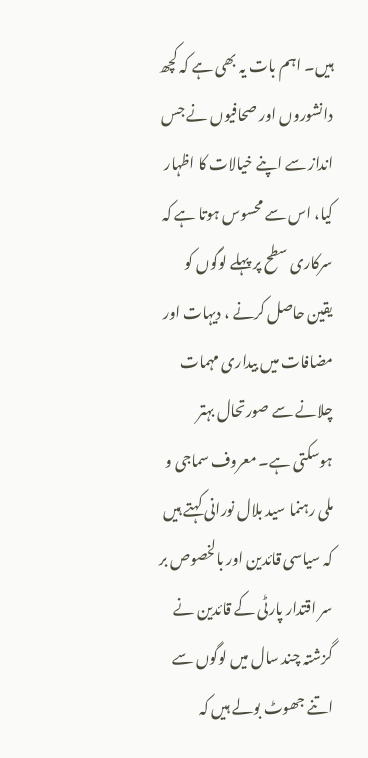ہیں۔ اہم بات یہ بھی ہے کہ کچھ دانشوروں اور صحافیوں نے جس انداز سے اپنے خیالات کا اظہار کیا، اس سے محسوس ہوتا ہے کہ سرکاری سطح پر پہلے لوگوں کو یقین حاصل کرنے ، دیہات اور مضافات میں بیداری مہمات چلانے سے صورتحال بہتر ہوسکتی ہے۔ معروف سماجی و ملی رہنما سید بلال نورانی کہتے ہیں کہ سیاسی قائدین اور بالخصوص بر سر اقتدار پارٹی کے قائدین نے گزشتہ چند سال میں لوگوں سے اتنے جھوٹ بولے ہیں کہ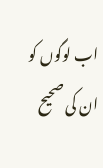اب لوگوں کو ان کی صحیح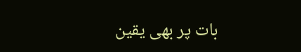بات پر بھی یقین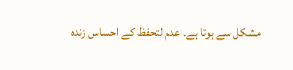مشکل سے ہوتا ہے۔ عدم لتحفظ کے احساس زندہ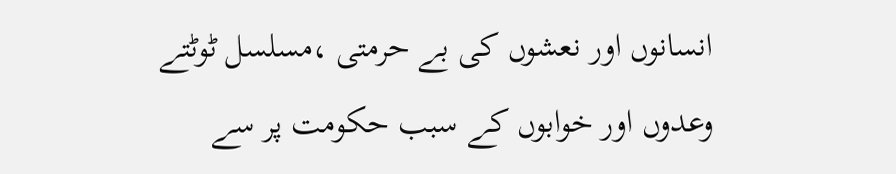انسانوں اور نعشوں کی بے حرمتی ،مسلسل ٹوٹتے وعدوں اور خوابوں کے سبب حکومت پر سے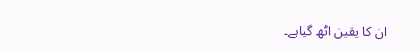ان کا یقین اٹھ گیاہے۔